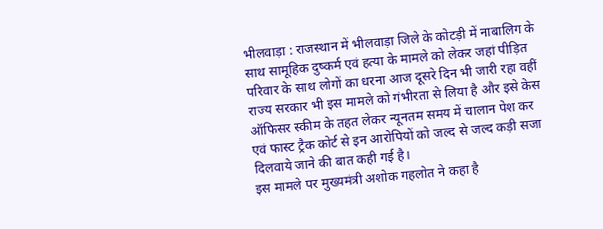भीलवाड़ा : राजस्थान में भीलवाड़ा जिले के कोटड़ी में नाबालिग के साथ सामूहिक दुष्कर्म एवं हत्या के मामले को लेकर जहां पीड़ित परिवार के साथ लोगों का धरना आज दूसरे दिन भी जारी रहा वहीं राज्य सरकार भी इस मामले को गंभीरता से लिया है और इसे केस ऑफिसर स्कीम के तहत लेकर न्यूनतम समय में चालान पेश कर एवं फास्ट ट्रैक कोर्ट से इन आरोपियों को जल्द से जल्द कड़ी सजा दिलवाये जाने की बात कही गई है।
इस मामले पर मुख्यमंत्री अशोक गहलोत ने कहा है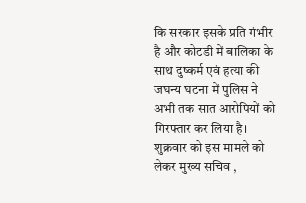कि सरकार इसके प्रति गंभीर है और कोटडी में बालिका के साथ दुष्कर्म एवं हत्या की जघन्य घटना में पुलिस ने अभी तक सात आरोपियों को गिरफ्तार कर लिया है। शुक्रवार को इस मामले को लेकर मुख्य सचिव ,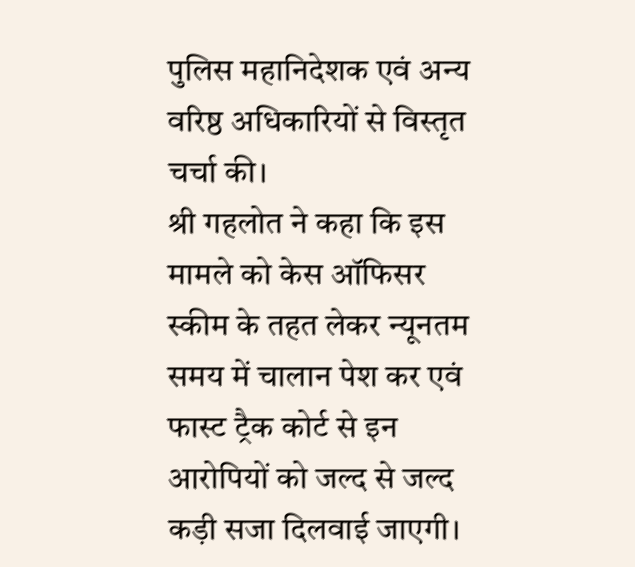पुलिस महानिदेशक एवं अन्य वरिष्ठ अधिकारियों से विस्तृत चर्चा की।
श्री गहलोत ने कहा कि इस मामले को केस ऑफिसर स्कीम के तहत लेकर न्यूनतम समय में चालान पेश कर एवं फास्ट ट्रैक कोर्ट से इन आरोपियों को जल्द से जल्द कड़ी सजा दिलवाई जाएगी।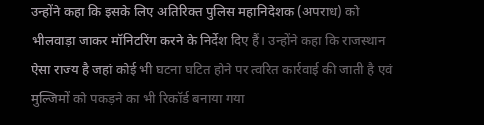उन्होंने कहा कि इसके लिए अतिरिक्त पुलिस महानिदेशक (अपराध) को भीलवाड़ा जाकर मॉनिटरिंग करने के निर्देश दिए हैं। उन्होंने कहा कि राजस्थान ऐसा राज्य है जहां कोई भी घटना घटित होने पर त्वरित कार्रवाई की जाती है एवं मुल्जिमों को पकड़ने का भी रिकॉर्ड बनाया गया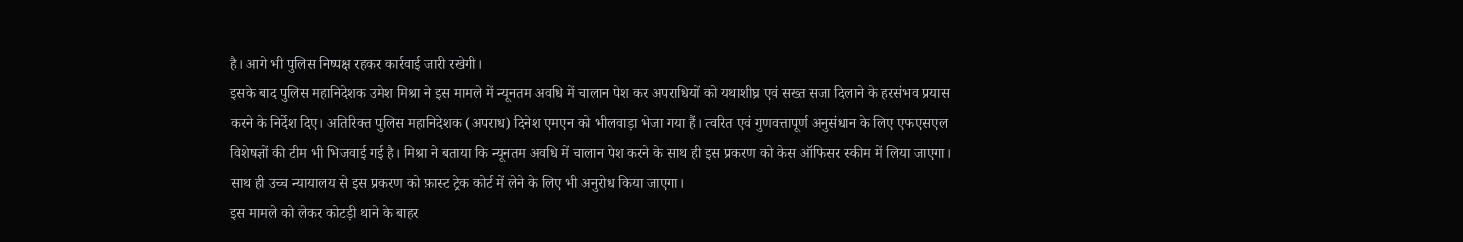है। आगे भी पुलिस निष्पक्ष रहकर कार्रवाई जारी रखेगी।
इसके बाद पुलिस महानिदेशक उमेश मिश्रा ने इस मामले में न्यूनतम अवधि में चालान पेश कर अपराधियों को यथाशीघ्र एवं सख्त सजा दिलाने के हरसंभव प्रयास करने के निर्देश दिए। अतिरिक्त पुलिस महानिदेशक (अपराध) दिनेश एमएन को भीलवाड़ा भेजा गया हैं। त्वरित एवं गुणवत्तापूर्ण अनुसंधान के लिए एफएसएल विशेषज्ञों की टीम भी भिजवाई गई है। मिश्रा ने बताया कि न्यूनतम अवधि में चालान पेश करने के साथ ही इस प्रकरण को केस ऑफिसर स्कीम में लिया जाएगा। साथ ही उच्च न्यायालय से इस प्रकरण को फ़ास्ट ट्रेक कोर्ट में लेने के लिए भी अनुरोध किया जाएगा।
इस मामले को लेकर कोटड़ी थाने के बाहर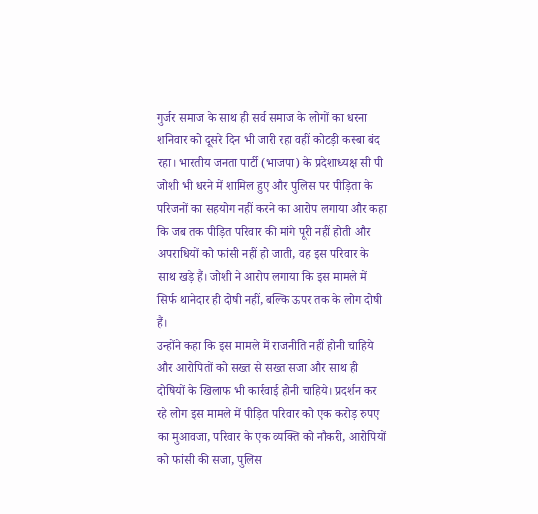गुर्जर समाज के साथ ही सर्व समाज के लोगों का धरना शनिवार को दूसरे दिन भी जारी रहा वहीं कोटड़ी कस्बा बंद रहा। भारतीय जनता पार्टी (भाजपा) के प्रदेशाध्यक्ष सी पी जोशी भी धरने में शामिल हुए और पुलिस पर पीड़िता के परिजनों का सहयोग नहीं करने का आरोप लगाया और कहा कि जब तक पीड़ित परिवार की मांगे पूरी नहीं होती और अपराधियों को फांसी नहीं हो जाती, वह इस परिवार के साथ खड़े हैं। जोशी ने आरोप लगाया कि इस मामले में सिर्फ थानेदार ही दोषी नहीं, बल्कि ऊपर तक के लोग दोषी हैं।
उन्होंने कहा कि इस मामले में राजनीति नहीं होनी चाहिये और आरोपितों को सख्त से सख्त सजा और साथ ही दोषियों के खिलाफ भी कार्रवाई होनी चाहिये। प्रदर्शन कर रहे लोग इस मामले में पीड़ित परिवार को एक करोड़ रुपए का मुआवजा, परिवार के एक व्यक्ति को नौकरी, आरोपियों को फांसी की सजा, पुलिस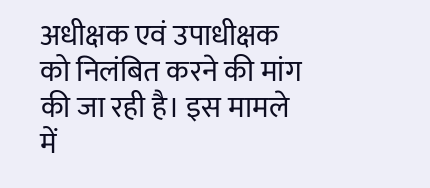अधीक्षक एवं उपाधीक्षक को निलंबित करने की मांग की जा रही है। इस मामले में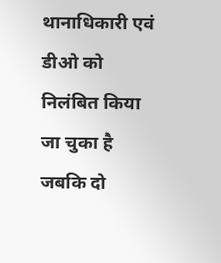थानाधिकारी एवं डीओ को निलंबित किया जा चुका है जबकि दो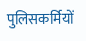पुलिसकर्मियों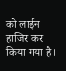को लाईन हाजिर कर किया गया है।